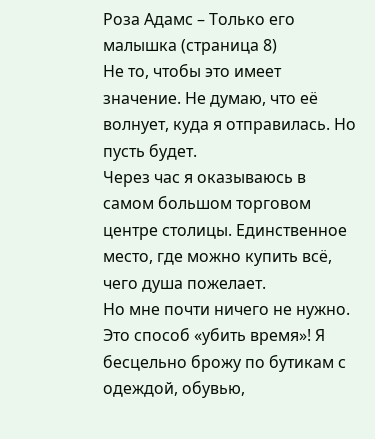Роза Адамс – Только его малышка (страница 8)
Не то, чтобы это имеет значение. Не думаю, что её волнует, куда я отправилась. Но пусть будет.
Через час я оказываюсь в самом большом торговом центре столицы. Единственное место, где можно купить всё, чего душа пожелает.
Но мне почти ничего не нужно. Это способ «убить время»! Я бесцельно брожу по бутикам с одеждой, обувью,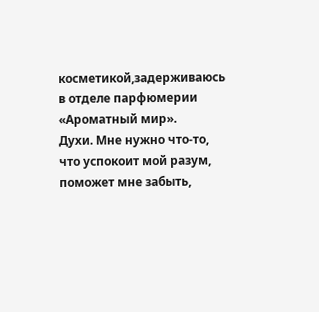косметикой,задерживаюсь в отделе парфюмерии «Ароматный мир».
Духи. Мне нужно что-то, что успокоит мой разум, поможет мне забыть,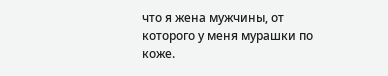что я жена мужчины, от которого у меня мурашки по коже.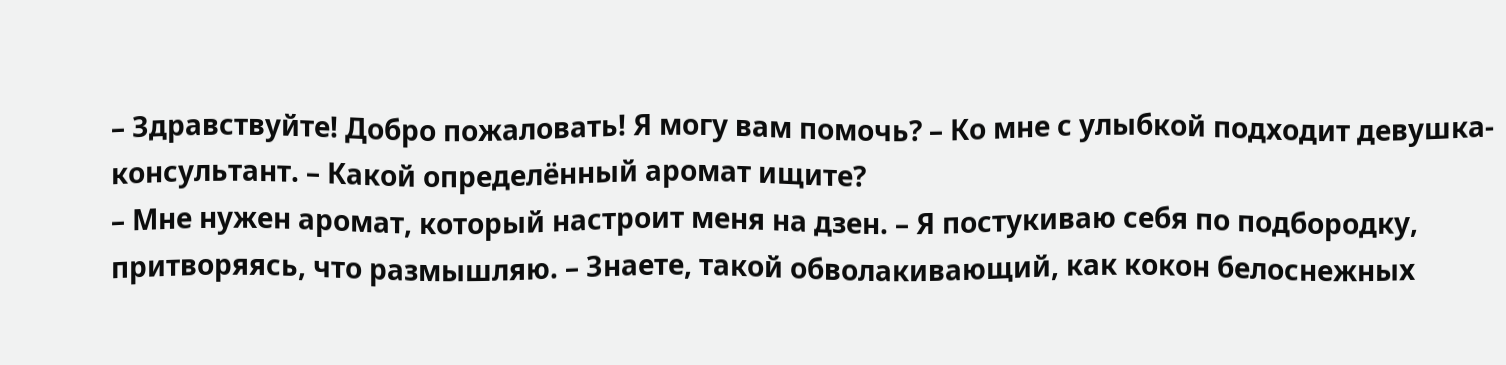– Здравствуйте! Добро пожаловать! Я могу вам помочь? – Ко мне с улыбкой подходит девушка-консультант. – Какой определённый аромат ищите?
– Мне нужен аромат, который настроит меня на дзен. – Я постукиваю себя по подбородку, притворяясь, что размышляю. – Знаете, такой обволакивающий, как кокон белоснежных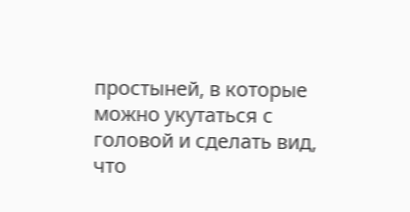простыней, в которые можно укутаться с головой и сделать вид, что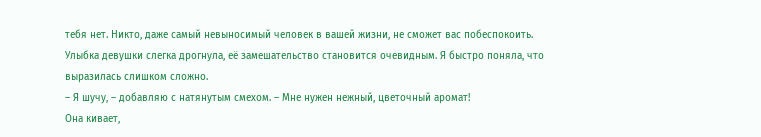тебя нет. Никто, даже самый невыносимый человек в вашей жизни, не сможет вас побеспокоить.
Улыбка девушки слегка дрогнула, её замешательство становится очевидным. Я быстро поняла, что выразилась слишком сложно.
– Я шучу, – добавляю с натянутым смехом. – Мне нужен нежный, цветочный аромат!
Она кивает,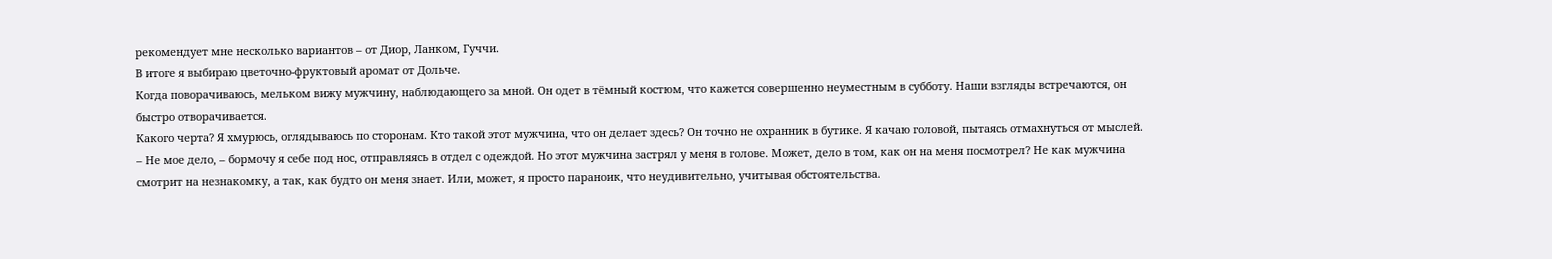рекомендует мне несколько вариантов – от Диор, Ланком, Гуччи.
В итоге я выбираю цветочно-фруктовый аромат от Дольче.
Когда поворачиваюсь, мельком вижу мужчину, наблюдающего за мной. Он одет в тёмный костюм, что кажется совершенно неуместным в субботу. Наши взгляды встречаются, он быстро отворачивается.
Какого черта? Я хмурюсь, оглядываюсь по сторонам. Кто такой этот мужчина, что он делает здесь? Он точно не охранник в бутике. Я качаю головой, пытаясь отмахнуться от мыслей.
– Не мое дело, – бормочу я себе под нос, отправляясь в отдел с одеждой. Но этот мужчина застрял у меня в голове. Может, дело в том, как он на меня посмотрел? Не как мужчина смотрит на незнакомку, а так, как будто он меня знает. Или, может, я просто параноик, что неудивительно, учитывая обстоятельства.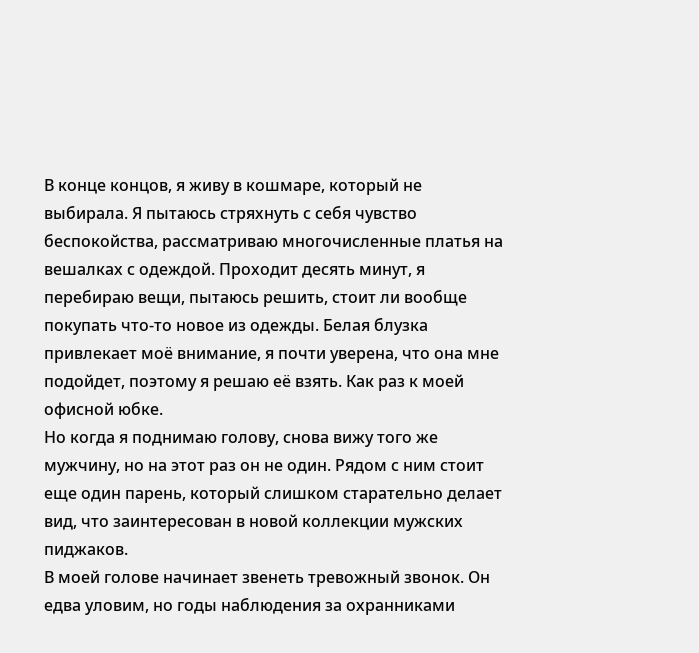В конце концов, я живу в кошмаре, который не выбирала. Я пытаюсь стряхнуть с себя чувство беспокойства, рассматриваю многочисленные платья на вешалках с одеждой. Проходит десять минут, я перебираю вещи, пытаюсь решить, стоит ли вообще покупать что-то новое из одежды. Белая блузка привлекает моё внимание, я почти уверена, что она мне подойдет, поэтому я решаю её взять. Как раз к моей офисной юбке.
Но когда я поднимаю голову, снова вижу того же мужчину, но на этот раз он не один. Рядом с ним стоит еще один парень, который слишком старательно делает вид, что заинтересован в новой коллекции мужских пиджаков.
В моей голове начинает звенеть тревожный звонок. Он едва уловим, но годы наблюдения за охранниками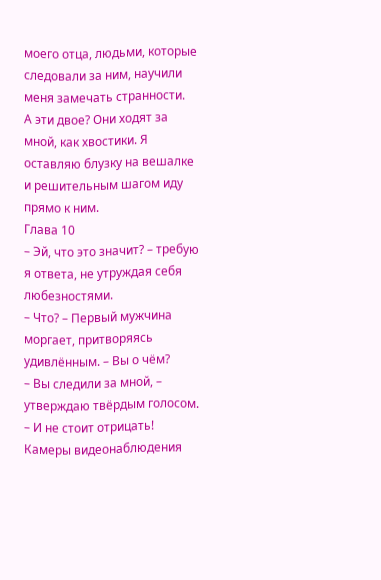моего отца, людьми, которые следовали за ним, научили меня замечать странности.
А эти двое? Они ходят за мной, как хвостики. Я оставляю блузку на вешалке и решительным шагом иду прямо к ним.
Глава 10
– Эй, что это значит? – требую я ответа, не утруждая себя любезностями.
– Что? – Первый мужчина моргает, притворяясь удивлённым. – Вы о чём?
– Вы следили за мной, – утверждаю твёрдым голосом. – И не стоит отрицать! Камеры видеонаблюдения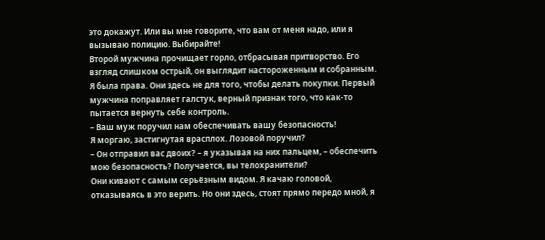это докажут. Или вы мне говорите, что вам от меня надо, или я вызываю полицию. Выбирайте!
Второй мужчина прочищает горло, отбрасывая притворство. Его взгляд слишком острый, он выглядит настороженным и собранным. Я была права. Они здесь не для того, чтобы делать покупки. Первый мужчина поправляет галстук, верный признак того, что как-то пытается вернуть себе контроль.
– Ваш муж поручил нам обеспечивать вашу безопасность!
Я моргаю, застигнутая врасплох. Лозовой поручил?
– Он отправил вас двоих? – я указывая на них пальцем, – обеспечить мою безопасность? Получается, вы телохранители?
Они кивают с самым серьёзным видом. Я качаю головой, отказываясь в это верить. Но они здесь, стоят прямо передо мной, я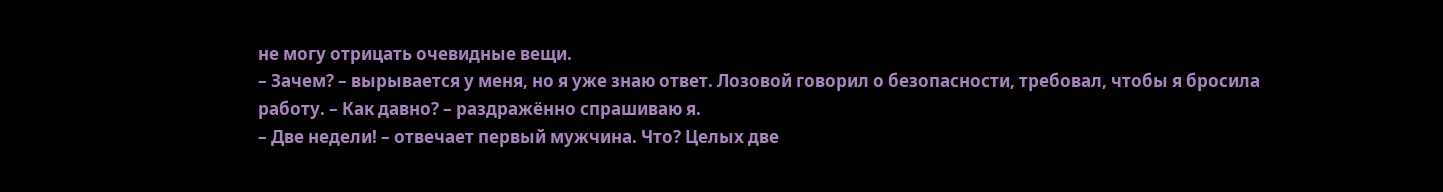не могу отрицать очевидные вещи.
– Зачем? – вырывается у меня, но я уже знаю ответ. Лозовой говорил о безопасности, требовал, чтобы я бросила работу. – Как давно? – раздражённо спрашиваю я.
– Две недели! – отвечает первый мужчина. Что? Целых две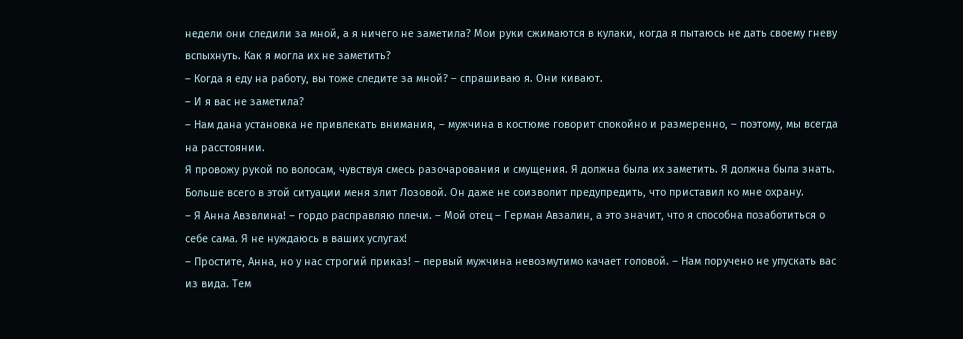недели они следили за мной, а я ничего не заметила? Мои руки сжимаются в кулаки, когда я пытаюсь не дать своему гневу вспыхнуть. Как я могла их не заметить?
– Когда я еду на работу, вы тоже следите за мной? – спрашиваю я. Они кивают.
– И я вас не заметила?
– Нам дана установка не привлекать внимания, – мужчина в костюме говорит спокойно и размеренно, – поэтому, мы всегда на расстоянии.
Я провожу рукой по волосам, чувствуя смесь разочарования и смущения. Я должна была их заметить. Я должна была знать. Больше всего в этой ситуации меня злит Лозовой. Он даже не соизволит предупредить, что приставил ко мне охрану.
– Я Анна Авзвлина! – гордо расправляю плечи. – Мой отец – Герман Авзалин, а это значит, что я способна позаботиться о себе сама. Я не нуждаюсь в ваших услугах!
– Простите, Анна, но у нас строгий приказ! – первый мужчина невозмутимо качает головой. – Нам поручено не упускать вас из вида. Тем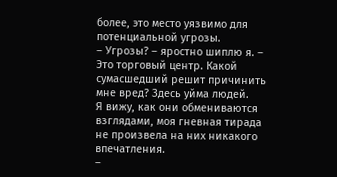более, это место уязвимо для потенциальной угрозы.
– Угрозы? – яростно шиплю я. – Это торговый центр. Какой сумасшедший решит причинить мне вред? Здесь уйма людей.
Я вижу, как они обмениваются взглядами, моя гневная тирада не произвела на них никакого впечатления.
–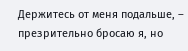Держитесь от меня подальше, – презрительно бросаю я, но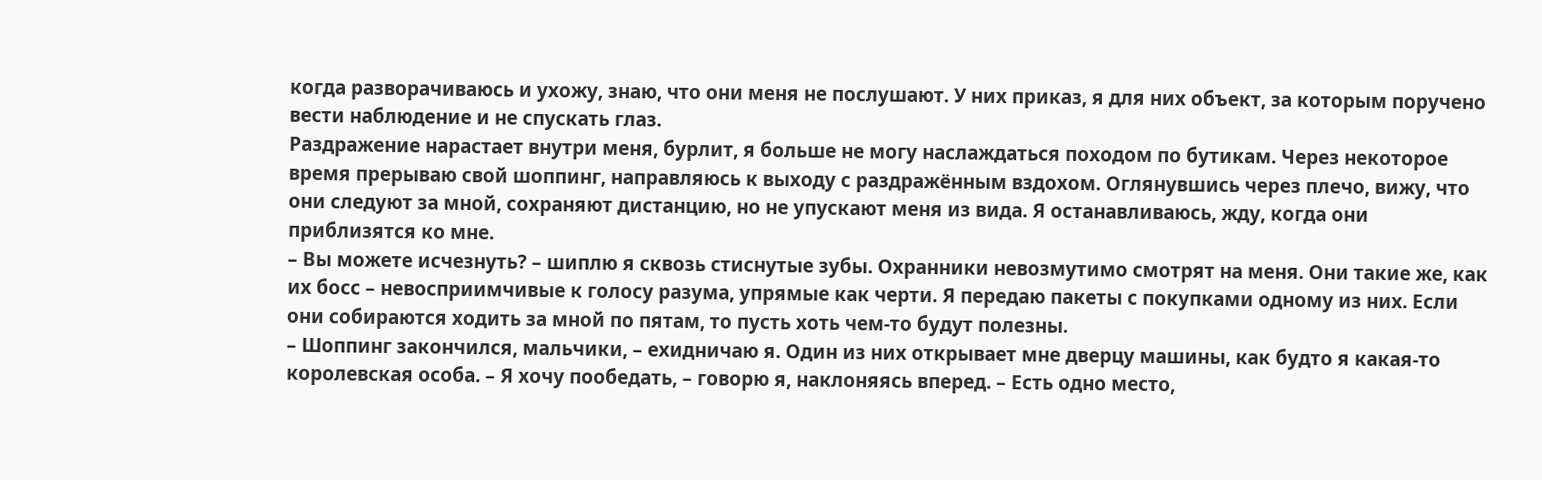когда разворачиваюсь и ухожу, знаю, что они меня не послушают. У них приказ, я для них объект, за которым поручено вести наблюдение и не спускать глаз.
Раздражение нарастает внутри меня, бурлит, я больше не могу наслаждаться походом по бутикам. Через некоторое время прерываю свой шоппинг, направляюсь к выходу с раздражённым вздохом. Оглянувшись через плечо, вижу, что они следуют за мной, сохраняют дистанцию, но не упускают меня из вида. Я останавливаюсь, жду, когда они приблизятся ко мне.
– Вы можете исчезнуть? – шиплю я сквозь стиснутые зубы. Охранники невозмутимо смотрят на меня. Они такие же, как их босс – невосприимчивые к голосу разума, упрямые как черти. Я передаю пакеты с покупками одному из них. Если они собираются ходить за мной по пятам, то пусть хоть чем-то будут полезны.
– Шоппинг закончился, мальчики, – ехидничаю я. Один из них открывает мне дверцу машины, как будто я какая-то королевская особа. – Я хочу пообедать, – говорю я, наклоняясь вперед. – Есть одно место,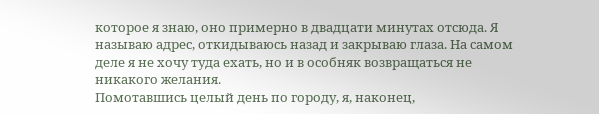которое я знаю, оно примерно в двадцати минутах отсюда. Я называю адрес, откидываюсь назад и закрываю глаза. На самом деле я не хочу туда ехать, но и в особняк возвращаться не никакого желания.
Помотавшись целый день по городу, я, наконец,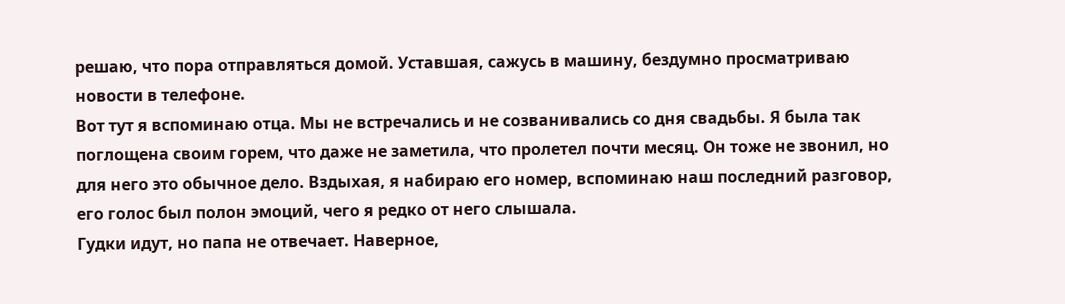решаю, что пора отправляться домой. Уставшая, сажусь в машину, бездумно просматриваю новости в телефоне.
Вот тут я вспоминаю отца. Мы не встречались и не созванивались со дня свадьбы. Я была так поглощена своим горем, что даже не заметила, что пролетел почти месяц. Он тоже не звонил, но для него это обычное дело. Вздыхая, я набираю его номер, вспоминаю наш последний разговор, его голос был полон эмоций, чего я редко от него слышала.
Гудки идут, но папа не отвечает. Наверное,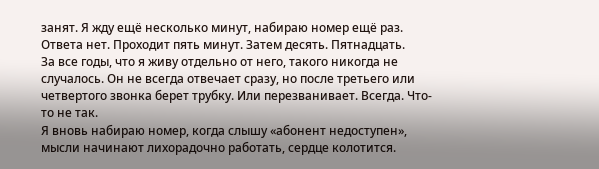занят. Я жду ещё несколько минут, набираю номер ещё раз. Ответа нет. Проходит пять минут. Затем десять. Пятнадцать.
За все годы, что я живу отдельно от него, такого никогда не случалось. Он не всегда отвечает сразу, но после третьего или четвертого звонка берет трубку. Или перезванивает. Всегда. Что-то не так.
Я вновь набираю номер, когда слышу «абонент недоступен», мысли начинают лихорадочно работать, сердце колотится.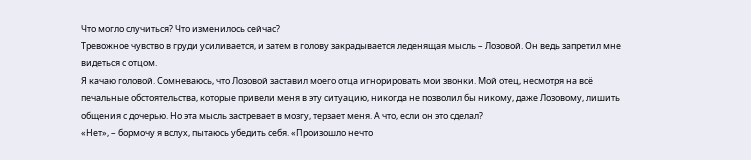Что могло случиться? Что изменилось сейчас?
Тревожное чувство в груди усиливается, и затем в голову закрадывается леденящая мысль – Лозовой. Он ведь запретил мне видеться с отцом.
Я качаю головой. Сомневаюсь, что Лозовой заставил моего отца игнорировать мои звонки. Мой отец, несмотря на всё печальные обстоятельства, которые привели меня в эту ситуацию, никогда не позволил бы никому, даже Лозовому, лишить общения с дочерью. Но эта мысль застревает в мозгу, терзает меня. А что, если он это сделал?
«Нет», – бормочу я вслух, пытаюсь убедить себя. «Произошло нечто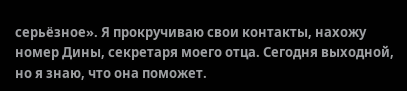серьёзное». Я прокручиваю свои контакты, нахожу номер Дины, секретаря моего отца. Сегодня выходной, но я знаю, что она поможет.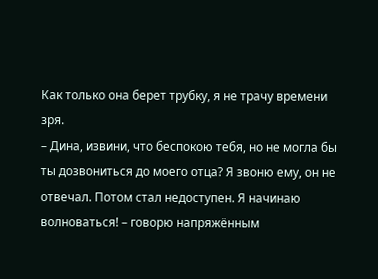Как только она берет трубку, я не трачу времени зря.
– Дина, извини, что беспокою тебя, но не могла бы ты дозвониться до моего отца? Я звоню ему, он не отвечал. Потом стал недоступен. Я начинаю волноваться! – говорю напряжённым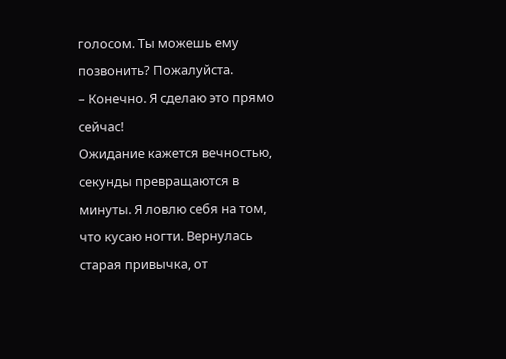голосом. Ты можешь ему позвонить? Пожалуйста.
– Конечно. Я сделаю это прямо сейчас!
Ожидание кажется вечностью, секунды превращаются в минуты. Я ловлю себя на том, что кусаю ногти. Вернулась старая привычка, от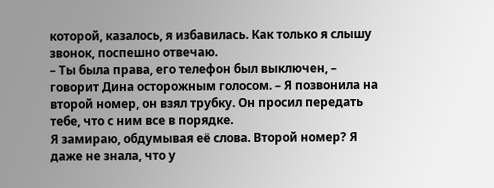которой, казалось, я избавилась. Как только я слышу звонок, поспешно отвечаю.
– Ты была права, его телефон был выключен, – говорит Дина осторожным голосом. – Я позвонила на второй номер, он взял трубку. Он просил передать тебе, что с ним все в порядке.
Я замираю, обдумывая её слова. Второй номер? Я даже не знала, что у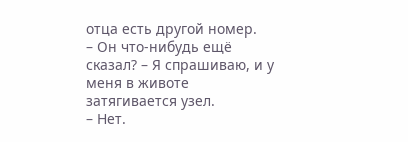отца есть другой номер.
– Он что-нибудь ещё сказал? – Я спрашиваю, и у меня в животе затягивается узел.
– Нет.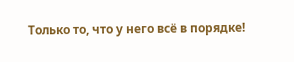Только то, что у него всё в порядке!